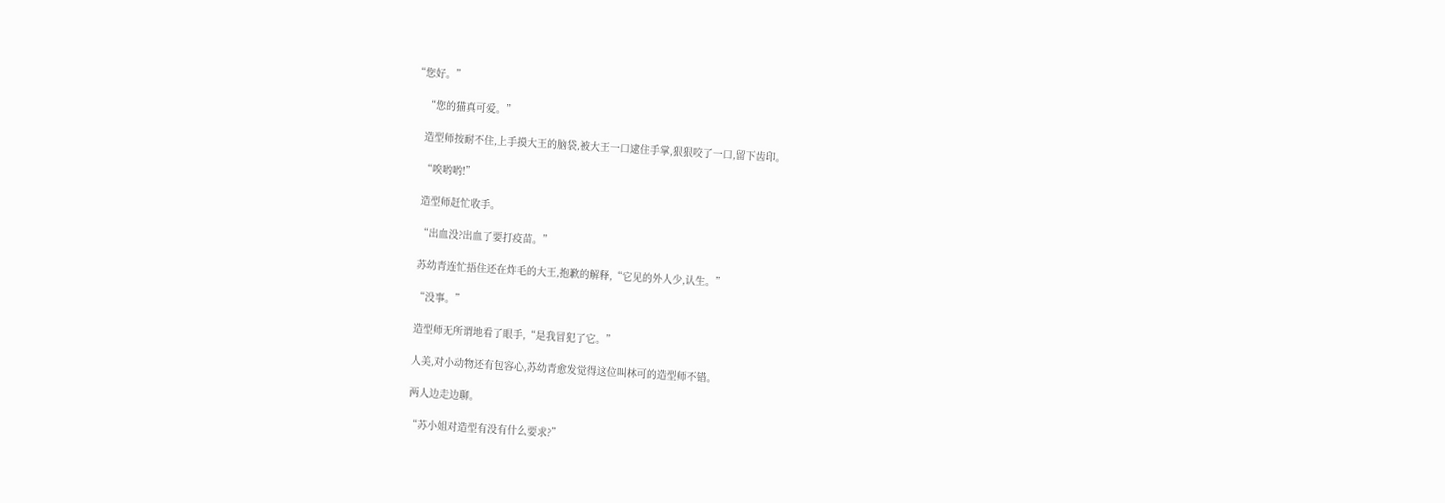“您好。”

    “您的猫真可爱。”

    造型师按耐不住,上手摸大王的脑袋,被大王一口逮住手掌,狠狠咬了一口,留下齿印。

    “唉哟哟!”

    造型师赶忙收手。

    “出血没?出血了要打疫苗。”

    苏幼青连忙捂住还在炸毛的大王,抱歉的解释,“它见的外人少,认生。”

    “没事。”

    造型师无所谓地看了眼手,“是我冒犯了它。”

    人美,对小动物还有包容心,苏幼青愈发觉得这位叫林可的造型师不错。

    两人边走边聊。

    “苏小姐对造型有没有什么要求?”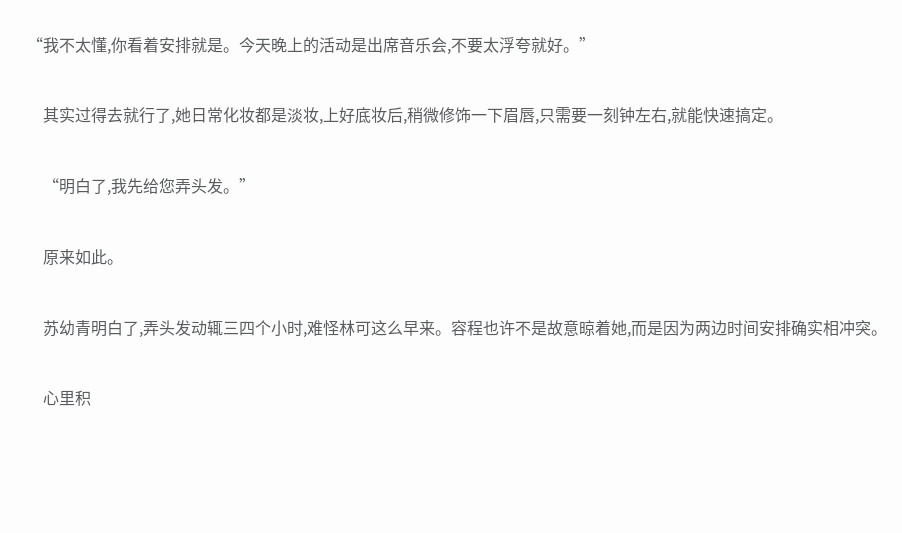“我不太懂,你看着安排就是。今天晚上的活动是出席音乐会,不要太浮夸就好。”

    其实过得去就行了,她日常化妆都是淡妆,上好底妆后,稍微修饰一下眉唇,只需要一刻钟左右,就能快速搞定。

    “明白了,我先给您弄头发。”

    原来如此。

    苏幼青明白了,弄头发动辄三四个小时,难怪林可这么早来。容程也许不是故意晾着她,而是因为两边时间安排确实相冲突。

    心里积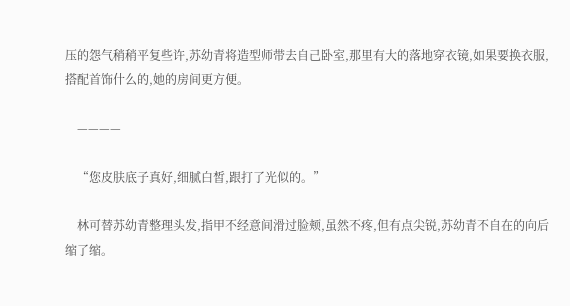压的怨气稍稍平复些许,苏幼青将造型师带去自己卧室,那里有大的落地穿衣镜,如果要换衣服,搭配首饰什么的,她的房间更方便。

    ————

    “您皮肤底子真好,细腻白皙,跟打了光似的。”

    林可替苏幼青整理头发,指甲不经意间滑过脸颊,虽然不疼,但有点尖锐,苏幼青不自在的向后缩了缩。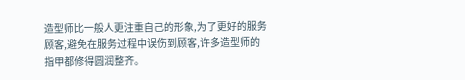造型师比一般人更注重自己的形象,为了更好的服务顾客,避免在服务过程中误伤到顾客,许多造型师的指甲都修得圆润整齐。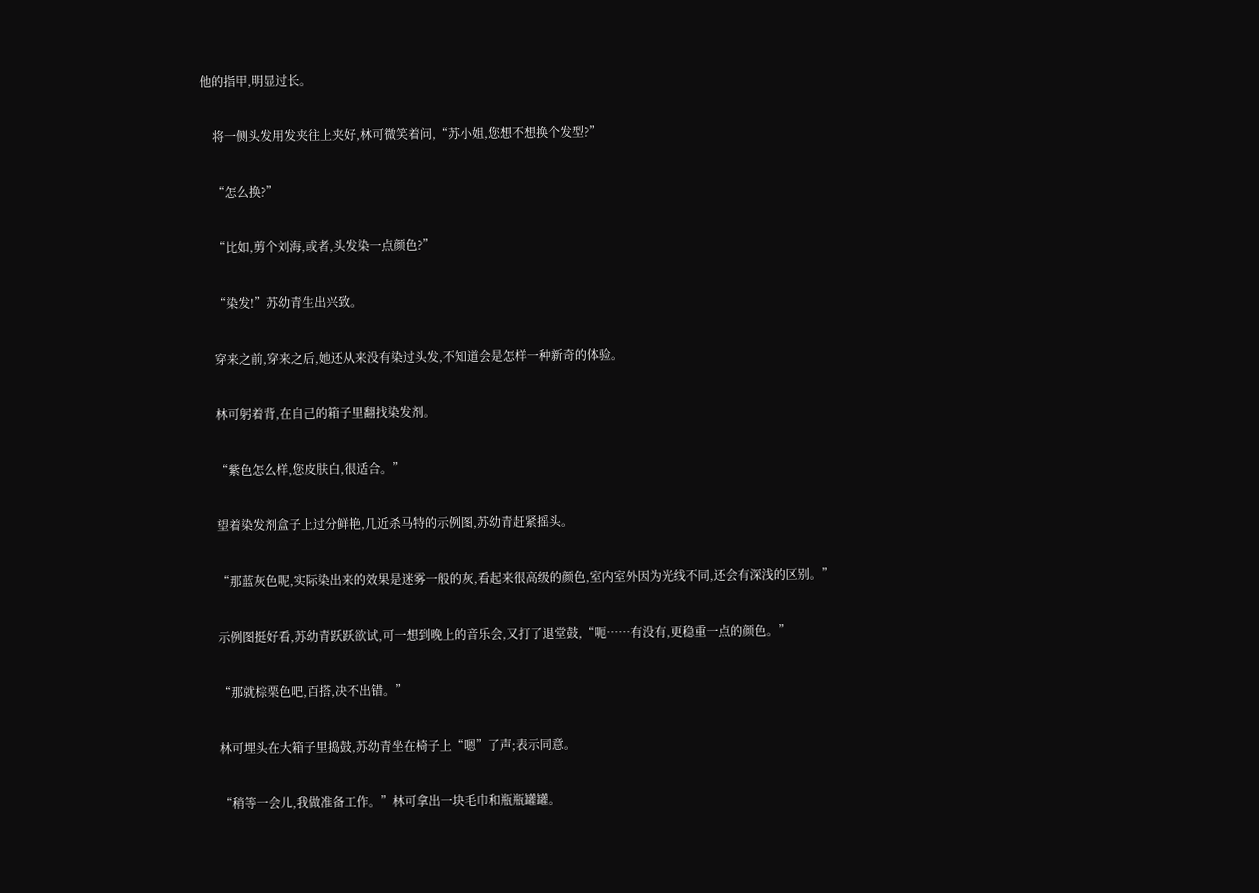他的指甲,明显过长。

    将一侧头发用发夹往上夹好,林可微笑着问,“苏小姐,您想不想换个发型?”

    “怎么换?”

    “比如,剪个刘海,或者,头发染一点颜色?”

    “染发!”苏幼青生出兴致。

    穿来之前,穿来之后,她还从来没有染过头发,不知道会是怎样一种新奇的体验。

    林可躬着背,在自己的箱子里翻找染发剂。

    “紫色怎么样,您皮肤白,很适合。”

    望着染发剂盒子上过分鲜艳,几近杀马特的示例图,苏幼青赶紧摇头。

    “那蓝灰色呢,实际染出来的效果是迷雾一般的灰,看起来很高级的颜色,室内室外因为光线不同,还会有深浅的区别。”

    示例图挺好看,苏幼青跃跃欲试,可一想到晚上的音乐会,又打了退堂鼓,“呃……有没有,更稳重一点的颜色。”

    “那就棕栗色吧,百搭,决不出错。”

    林可埋头在大箱子里捣鼓,苏幼青坐在椅子上“嗯”了声;表示同意。

    “稍等一会儿,我做准备工作。”林可拿出一块毛巾和瓶瓶罐罐。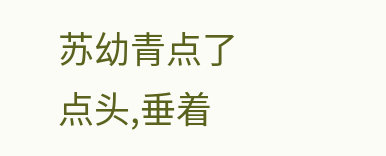苏幼青点了点头,垂着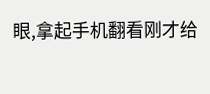眼,拿起手机翻看刚才给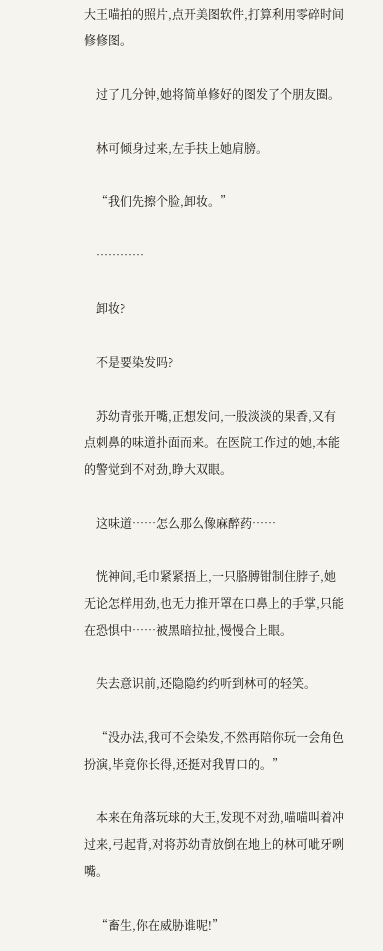大王喵拍的照片,点开美图软件,打算利用零碎时间修修图。

    过了几分钟,她将简单修好的图发了个朋友圈。

    林可倾身过来,左手扶上她肩膀。

    “我们先擦个脸,卸妆。”

    …………

    卸妆?

    不是要染发吗?

    苏幼青张开嘴,正想发问,一股淡淡的果香,又有点刺鼻的味道扑面而来。在医院工作过的她,本能的警觉到不对劲,睁大双眼。

    这味道……怎么那么像麻醉药……

    恍神间,毛巾紧紧捂上,一只胳膊钳制住脖子,她无论怎样用劲,也无力推开罩在口鼻上的手掌,只能在恐惧中……被黑暗拉扯,慢慢合上眼。

    失去意识前,还隐隐约约听到林可的轻笑。

    “没办法,我可不会染发,不然再陪你玩一会角色扮演,毕竟你长得,还挺对我胃口的。”

    本来在角落玩球的大王,发现不对劲,喵喵叫着冲过来,弓起背,对将苏幼青放倒在地上的林可呲牙咧嘴。

    “畜生,你在威胁谁呢!”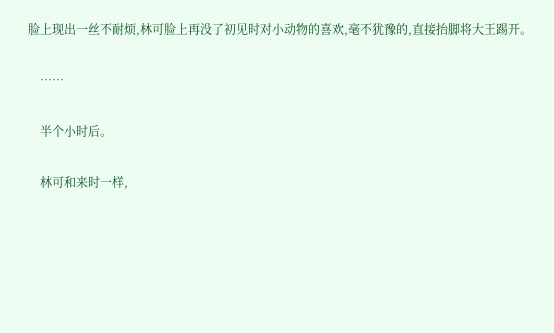脸上现出一丝不耐烦,林可脸上再没了初见时对小动物的喜欢,毫不犹豫的,直接抬脚将大王踢开。

    ……

    半个小时后。

    林可和来时一样,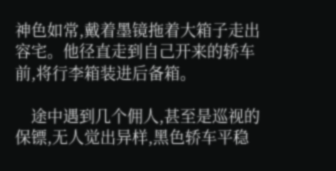神色如常,戴着墨镜拖着大箱子走出容宅。他径直走到自己开来的轿车前,将行李箱装进后备箱。

    途中遇到几个佣人,甚至是巡视的保镖,无人觉出异样,黑色轿车平稳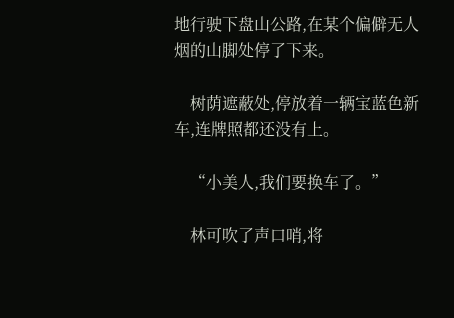地行驶下盘山公路,在某个偏僻无人烟的山脚处停了下来。

    树荫遮蔽处,停放着一辆宝蓝色新车,连牌照都还没有上。

    “小美人,我们要换车了。”

    林可吹了声口哨,将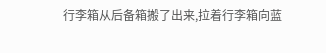行李箱从后备箱搬了出来,拉着行李箱向蓝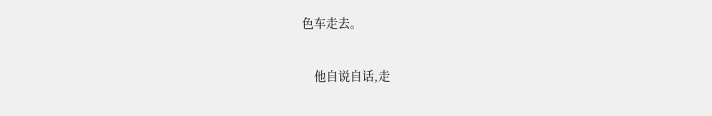色车走去。

    他自说自话,走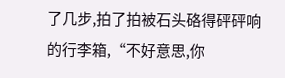了几步,拍了拍被石头硌得砰砰响的行李箱,“不好意思,你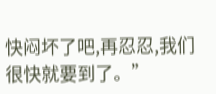快闷坏了吧,再忍忍,我们很快就要到了。”